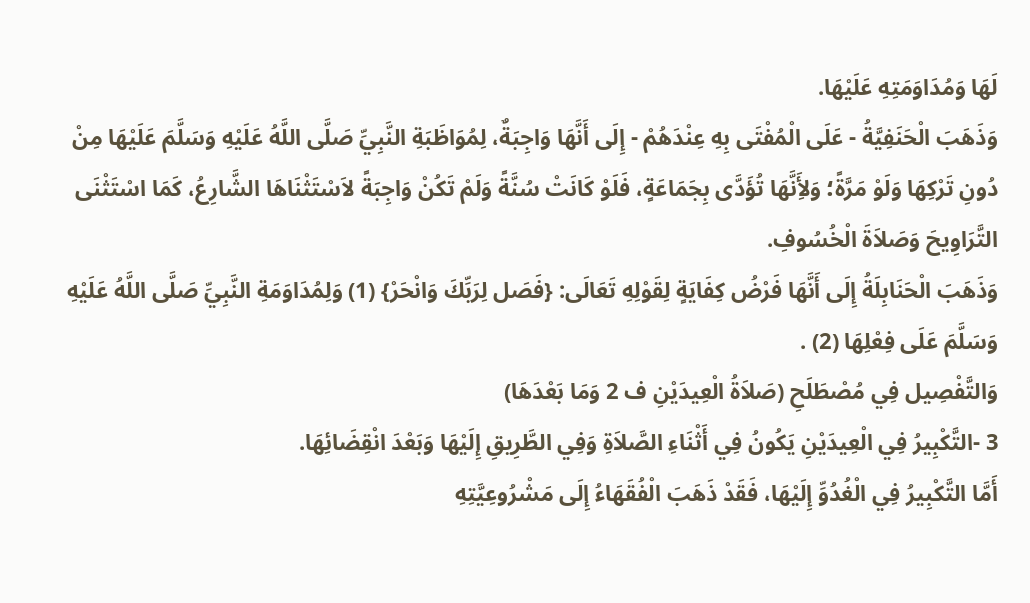لَهَا وَمُدَاوَمَتِهِ عَلَيْهَا.
وَذَهَبَ الْحَنَفِيَّةُ - عَلَى الْمُفْتَى بِهِ عِنْدَهُمْ - إِلَى أَنَّهَا وَاجِبَةٌ، لِمُوَاظَبَةِ النَّبِيِّ صَلَّى اللَّهُ عَلَيْهِ وَسَلَّمَ عَلَيْهَا مِنْ دُونِ تَرْكِهَا وَلَوْ مَرَّةً؛ وَلأَِنَّهَا تُؤَدَّى بِجَمَاعَةٍ، فَلَوْ كَانَتْ سُنَّةً وَلَمْ تَكُنْ وَاجِبَةً لاَسْتَثْنَاهَا الشَّارِعُ، كَمَا اسْتَثْنَى التَّرَاوِيحَ وَصَلاَةَ الْخُسُوفِ.
وَذَهَبَ الْحَنَابِلَةُ إِلَى أَنَّهَا فَرْضُ كِفَايَةٍ لِقَوْلِهِ تَعَالَى: {فَصَل لِرَبِّكَ وَانْحَرْ} (1) وَلِمُدَاوَمَةِ النَّبِيِّ صَلَّى اللَّهُ عَلَيْهِ وَسَلَّمَ عَلَى فِعْلِهَا (2) .
وَالتَّفْصِيل فِي مُصْطَلَحِ (صَلاَةُ الْعِيدَيْنِ ف 2 وَمَا بَعْدَهَا)
3 -التَّكْبِيرُ فِي الْعِيدَيْنِ يَكُونُ فِي أَثْنَاءِ الصَّلاَةِ وَفِي الطَّرِيقِ إِلَيْهَا وَبَعْدَ انْقِضَائِهَا.
أَمَّا التَّكْبِيرُ فِي الْغُدُوِّ إِلَيْهَا، فَقَدْ ذَهَبَ الْفُقَهَاءُ إِلَى مَشْرُوعِيَّتِهِ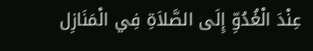عِنْدَ الْغُدُوِّ إِلَى الصَّلاَةِ فِي الْمَنَازِل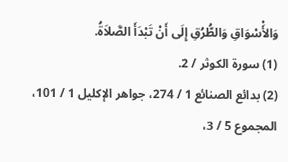وَالأَْسْوَاقِ وَالطُّرُقِ إِلَى أَنْ تَبْدَأَ الصَّلاَةُ.
(1) سورة الكوثر / 2.
(2) بدائع الصنائع 1 / 274، جواهر الإكليل 1 / 101، المجموع 5 / 3،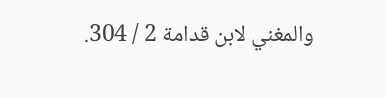والمغني لابن قدامة 2 / 304.